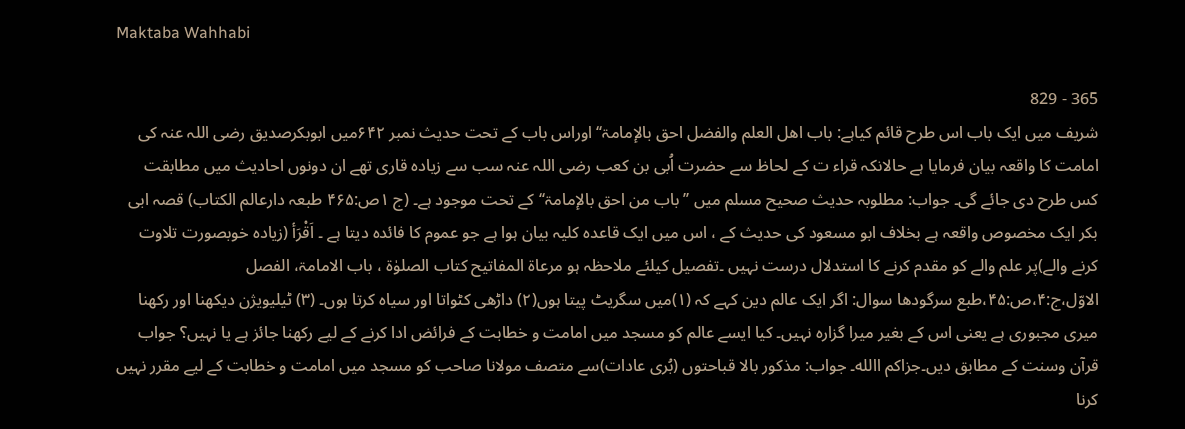Maktaba Wahhabi

365 - 829
شریف میں ایک باب اس طرح قائم کیاہے: باب اھل العلم والفضل احق بالإمامۃ‘‘ اوراس باب کے تحت حدیث نمبر ۶۴۲میں ابوبکرصدیق رضی اللہ عنہ کی امامت کا واقعہ بیان فرمایا ہے حالانکہ قراء ت کے لحاظ سے حضرت اُبی بن کعب رضی اللہ عنہ سب سے زیادہ قاری تھے ان دونوں احادیث میں مطابقت کس طرح دی جائے گی۔ جواب: مطلوبہ حدیث صحیح مسلم میں ’’باب من احق بالإمامۃ‘‘کے تحت موجود ہے۔ (ج ۱ص:۴۶۵ طبعہ دارعالم الکتاب) قصہ ابی بکر ایک مخصوص واقعہ ہے بخلاف ابو مسعود کی حدیث کے ، اس میں ایک قاعدہ کلیہ بیان ہوا ہے جو عموم کا فائدہ دیتا ہے ۔ اَقْرَأ (زیادہ خوبصورت تلاوت کرنے والے)پر علم والے کو مقدم کرنے کا استدلال درست نہیں ۔تفصیل کیلئے ملاحظہ ہو مرعاۃ المفاتیح کتاب الصلوٰۃ ، باب الامامۃ، الفصل الاوّل،ج:۴،ص:۴۵،طبع سرگودھا سوال: اگر ایک عالم دین کہے کہ (۱)میں سگریٹ پیتا ہوں(۲) داڑھی کٹواتا اور سیاہ کرتا ہوں۔ (۳) ٹیلیویژن دیکھنا اور رکھنا میری مجبوری ہے یعنی اس کے بغیر میرا گزارہ نہیں۔ کیا ایسے عالم کو مسجد میں امامت و خطابت کے فرائض ادا کرنے کے لیے رکھنا جائز ہے یا نہیں؟ جواب قرآن وسنت کے مطابق دیں۔جزاکم االله۔ جواب: مذکور بالا قباحتوں (بُری عادات)سے متصف مولانا صاحب کو مسجد میں امامت و خطابت کے لیے مقرر نہیں کرنا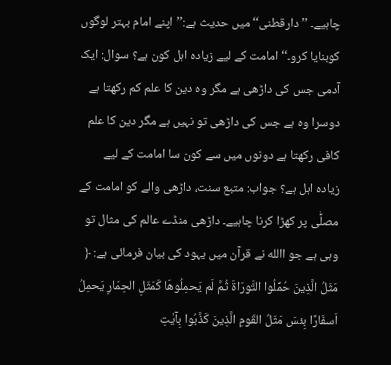چاہیے۔ ’’دارقطنی‘‘ میں حدیث ہے:’’اپنے امام بہتر لوگوں کوبنایا کرو۔‘‘ امامت کے لیے زیادہ اہل کون ہے؟ سوال: ایک آدمی جس کی داڑھی ہے مگر وہ دین کا علم کم رکھتا ہے دوسرا وہ ہے جس کی داڑھی تو نہیں ہے مگر دین کا علم کافی رکھتا ہے دونوں میں سے کون سا امامت کے لیے زیادہ اہل ہے؟ جواب: متبع سنت، داڑھی والے کو امامت کے مصلّٰی پر کھڑا کرنا چاہیے۔ داڑھی منڈے عالم کی مثال تو وہی ہے جو االله نے قرآن میں یہود کی بیان فرمائی ہے: ﴿ مَثَلُ الَّذِینَ حُمِّلُوا التَّورَاۃَ ثُمَّ لَم یَحمِلُوھَا کَمَثَلِ الحِمَارِ یَحمِلُ اَسفَارًا بِئسَ مَثَلُ القَومِ الَّذِینَ کَذَّبُوا بِآیٰتِ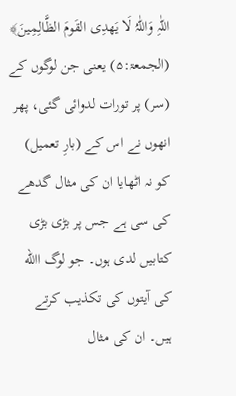اللّٰہِ وَاللّٰہُ لَا یَھدِی القَومَ الظَّالِمِینَ﴾ (الجمعۃ:۵) یعنی جن لوگوں کے (سر) پر تورات لدوائی گئی، پھر انھوں نے اس کے (بارِ تعمیل) کو نہ اٹھایا ان کی مثال گدھے کی سی ہے جس پر بڑی بڑی کتابیں لدی ہوں۔ جو لوگ االله کی آیتوں کی تکذیب کرتے ہیں۔ ان کی مثال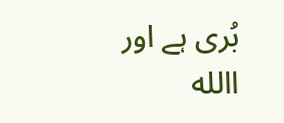بُری ہے اور االله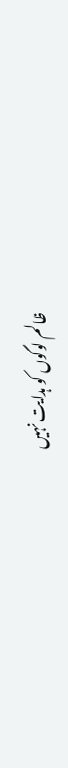ظالم لوگوں کو ہدایت نہیں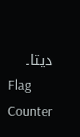دیتا۔
Flag Counter